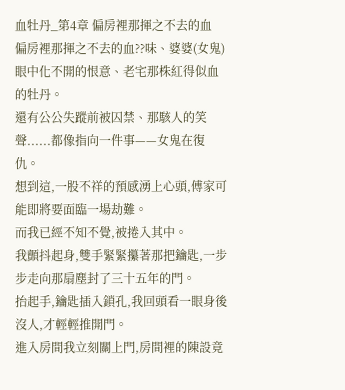血牡丹_第4章 偏房裡那揮之不去的血
偏房裡那揮之不去的血??味、婆婆(女鬼)眼中化不開的恨意、老宅那株紅得似血的牡丹。
還有公公失蹤前被囚禁、那駭人的笑聲......都像指向一件事——女鬼在復仇。
想到這,一股不祥的預感湧上心頭,傅家可能即將要面臨一場劫難。
而我已經不知不覺,被捲入其中。
我顫抖起身,雙手緊緊攥著那把鑰匙,一步步走向那扇塵封了三十五年的門。
抬起手,鑰匙插入鎖孔,我回頭看一眼身後沒人,才輕輕推開門。
進入房間我立刻關上門,房間裡的陳設竟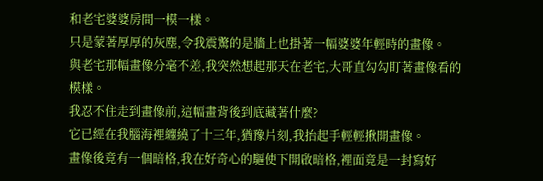和老宅婆婆房間一模一樣。
只是蒙著厚厚的灰塵,令我震驚的是牆上也掛著一幅婆婆年輕時的畫像。
與老宅那幅畫像分毫不差,我突然想起那天在老宅,大哥直勾勾盯著畫像看的模樣。
我忍不住走到畫像前,這幅畫背後到底藏著什麼?
它已經在我腦海裡纏繞了十三年,猶豫片刻,我抬起手輕輕揪開畫像。
畫像後竟有一個暗格,我在好奇心的驅使下開啟暗格,裡面竟是一封寫好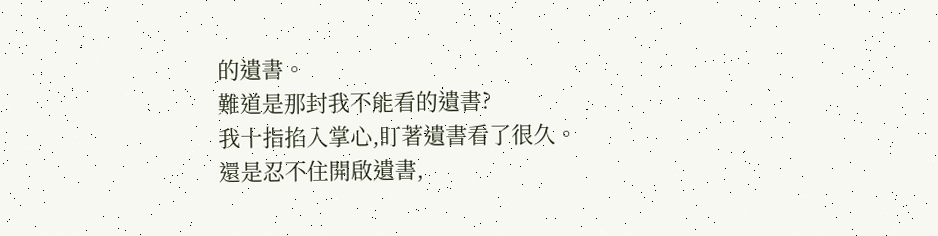的遺書。
難道是那封我不能看的遺書?
我十指掐入掌心,盯著遺書看了很久。
還是忍不住開啟遺書,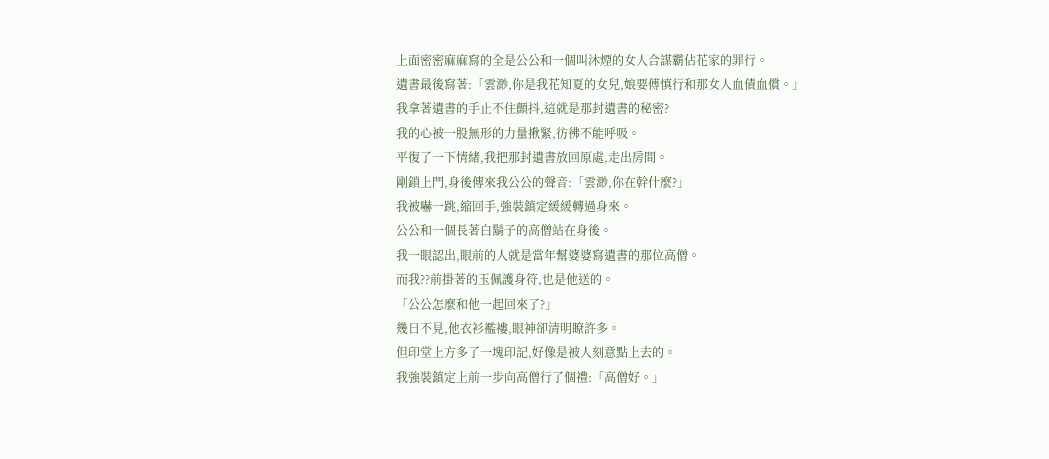上面密密麻麻寫的全是公公和一個叫沐煙的女人合謀霸佔花家的罪行。
遺書最後寫著:「雲渺,你是我花知夏的女兒,娘要傅慎行和那女人血債血償。」
我拿著遺書的手止不住顫抖,這就是那封遺書的秘密?
我的心被一股無形的力量揪緊,彷彿不能呼吸。
平復了一下情緒,我把那封遺書放回原處,走出房間。
剛鎖上門,身後傳來我公公的聲音:「雲渺,你在幹什麼?」
我被嚇一跳,縮回手,強裝鎮定緩緩轉過身來。
公公和一個長著白鬍子的高僧站在身後。
我一眼認出,眼前的人就是當年幫婆婆寫遺書的那位高僧。
而我??前掛著的玉佩護身符,也是他送的。
「公公怎麼和他一起回來了?」
幾日不見,他衣衫襤褸,眼神卻清明瞭許多。
但印堂上方多了一塊印記,好像是被人刻意點上去的。
我強裝鎮定上前一步向高僧行了個禮:「高僧好。」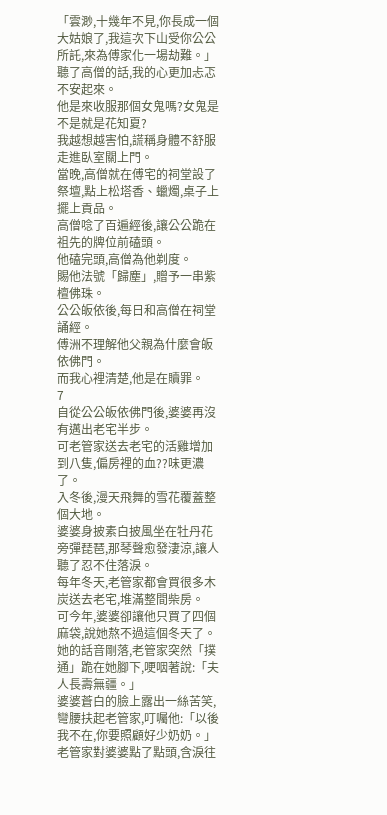「雲渺,十幾年不見,你長成一個大姑娘了,我這次下山受你公公所託,來為傅家化一場劫難。」
聽了高僧的話,我的心更加忐忑不安起來。
他是來收服那個女鬼嗎?女鬼是不是就是花知夏?
我越想越害怕,謊稱身體不舒服走進臥室關上門。
當晚,高僧就在傅宅的祠堂設了祭壇,點上松塔香、蠟燭,桌子上擺上貢品。
高僧唸了百遍經後,讓公公跪在祖先的牌位前磕頭。
他磕完頭,高僧為他剃度。
賜他法號「歸塵」,贈予一串紫檀佛珠。
公公皈依後,每日和高僧在祠堂誦經。
傅洲不理解他父親為什麼會皈依佛門。
而我心裡清楚,他是在贖罪。
7
自從公公皈依佛門後,婆婆再沒有邁出老宅半步。
可老管家送去老宅的活雞增加到八隻,偏房裡的血??味更濃了。
入冬後,漫天飛舞的雪花覆蓋整個大地。
婆婆身披素白披風坐在牡丹花旁彈琵琶,那琴聲愈發淒涼,讓人聽了忍不住落淚。
每年冬天,老管家都會買很多木炭送去老宅,堆滿整間柴房。
可今年,婆婆卻讓他只買了四個麻袋,說她熬不過這個冬天了。
她的話音剛落,老管家突然「撲通」跪在她腳下,哽咽著說:「夫人長壽無疆。」
婆婆蒼白的臉上露出一絲苦笑,彎腰扶起老管家,叮囑他:「以後我不在,你要照顧好少奶奶。」
老管家對婆婆點了點頭,含淚往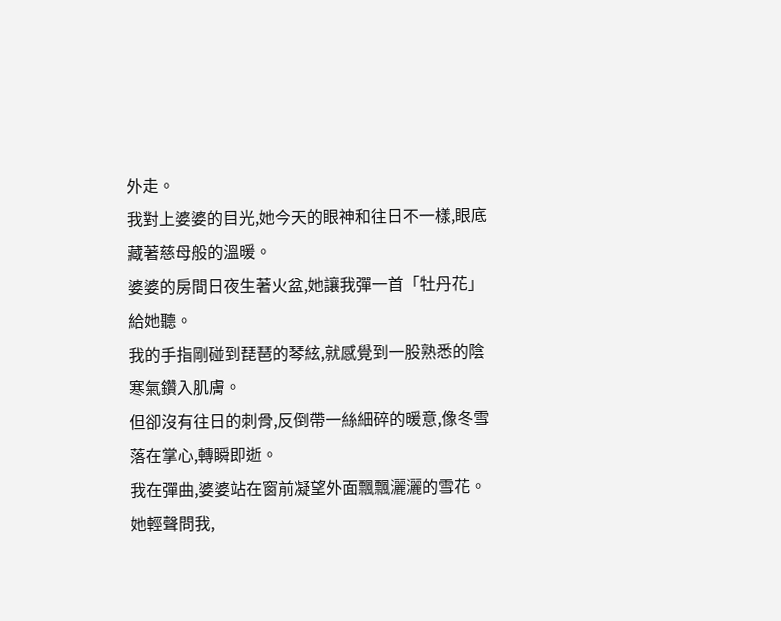外走。
我對上婆婆的目光,她今天的眼神和往日不一樣,眼底藏著慈母般的溫暖。
婆婆的房間日夜生著火盆,她讓我彈一首「牡丹花」給她聽。
我的手指剛碰到琵琶的琴絃,就感覺到一股熟悉的陰寒氣鑽入肌膚。
但卻沒有往日的刺骨,反倒帶一絲細碎的暖意,像冬雪落在掌心,轉瞬即逝。
我在彈曲,婆婆站在窗前凝望外面飄飄灑灑的雪花。
她輕聲問我,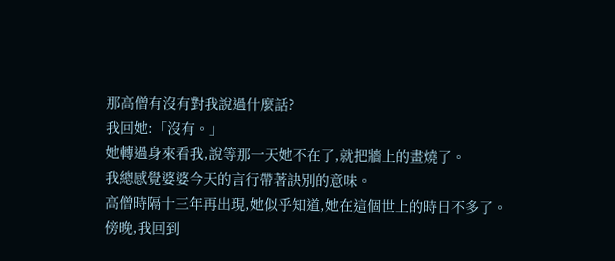那高僧有沒有對我說過什麼話?
我回她:「沒有。」
她轉過身來看我,說等那一天她不在了,就把牆上的畫燒了。
我總感覺婆婆今天的言行帶著訣別的意味。
高僧時隔十三年再出現,她似乎知道,她在這個世上的時日不多了。
傍晚,我回到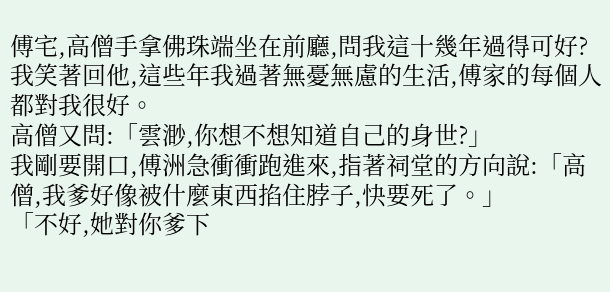傅宅,高僧手拿佛珠端坐在前廳,問我這十幾年過得可好?
我笑著回他,這些年我過著無憂無慮的生活,傅家的每個人都對我很好。
高僧又問:「雲渺,你想不想知道自己的身世?」
我剛要開口,傅洲急衝衝跑進來,指著祠堂的方向說:「高僧,我爹好像被什麼東西掐住脖子,快要死了。」
「不好,她對你爹下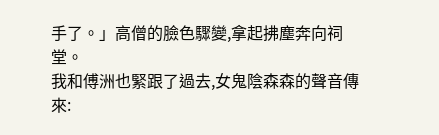手了。」高僧的臉色驟變,拿起拂塵奔向祠堂。
我和傅洲也緊跟了過去,女鬼陰森森的聲音傳來: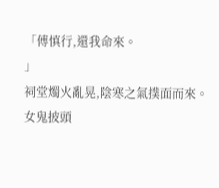「傅慎行,還我命來。
」
祠堂燭火亂晃,陰寒之氣撲面而來。
女鬼披頭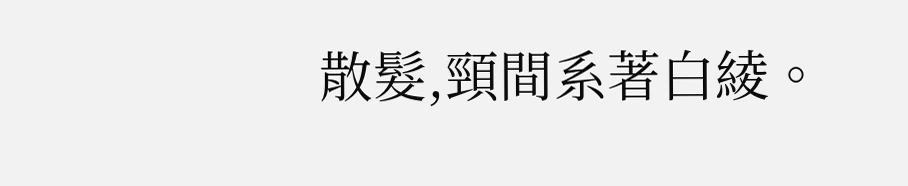散髮,頸間系著白綾。